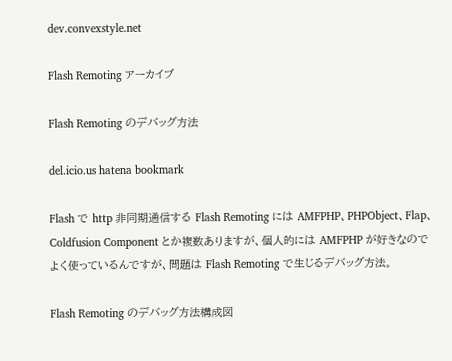dev.convexstyle.net

Flash Remoting アーカイブ

Flash Remoting のデバッグ方法

del.icio.us hatena bookmark

Flash で http 非同期通信する Flash Remoting には AMFPHP、PHPObject、Flap、Coldfusion Component とか複数ありますが、個人的には AMFPHP が好きなのでよく使っているんですが、問題は Flash Remoting で生じるデバッグ方法。

Flash Remoting のデバッグ方法構成図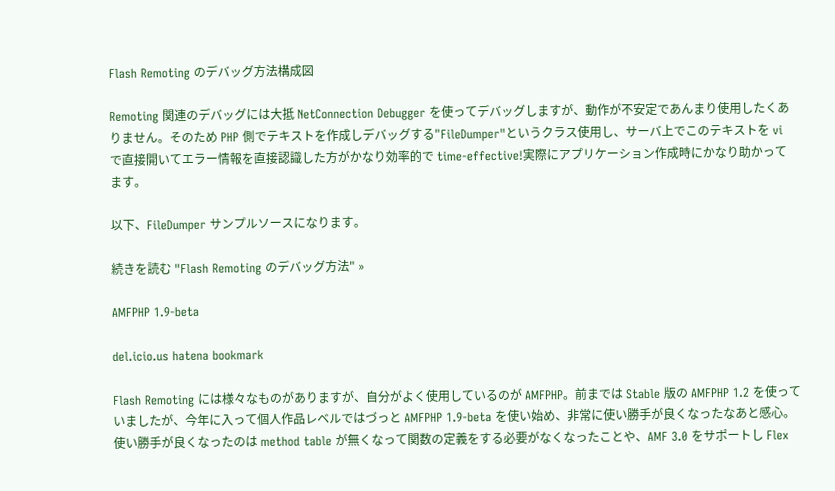Flash Remoting のデバッグ方法構成図

Remoting 関連のデバッグには大抵 NetConnection Debugger を使ってデバッグしますが、動作が不安定であんまり使用したくありません。そのため PHP 側でテキストを作成しデバッグする"FileDumper"というクラス使用し、サーバ上でこのテキストを vi で直接開いてエラー情報を直接認識した方がかなり効率的で time-effective!実際にアプリケーション作成時にかなり助かってます。

以下、FileDumper サンプルソースになります。

続きを読む "Flash Remoting のデバッグ方法" »

AMFPHP 1.9-beta

del.icio.us hatena bookmark

Flash Remoting には様々なものがありますが、自分がよく使用しているのが AMFPHP。前までは Stable 版の AMFPHP 1.2 を使っていましたが、今年に入って個人作品レベルではづっと AMFPHP 1.9-beta を使い始め、非常に使い勝手が良くなったなあと感心。使い勝手が良くなったのは method table が無くなって関数の定義をする必要がなくなったことや、AMF 3.0 をサポートし Flex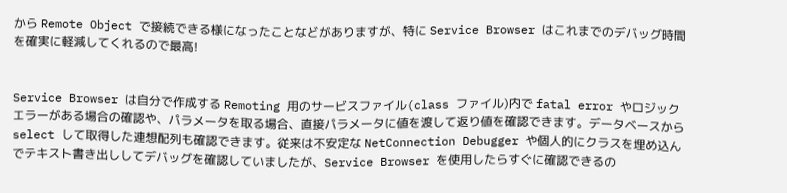から Remote Object で接続できる様になったことなどがありますが、特に Service Browser はこれまでのデバッグ時間を確実に軽減してくれるので最高!


Service Browser は自分で作成する Remoting 用のサービスファイル(class ファイル)内で fatal error やロジックエラーがある場合の確認や、パラメータを取る場合、直接パラメータに値を渡して返り値を確認できます。データベースから select して取得した連想配列も確認できます。従来は不安定な NetConnection Debugger や個人的にクラスを埋め込んでテキスト書き出ししてデバッグを確認していましたが、Service Browser を使用したらすぐに確認できるの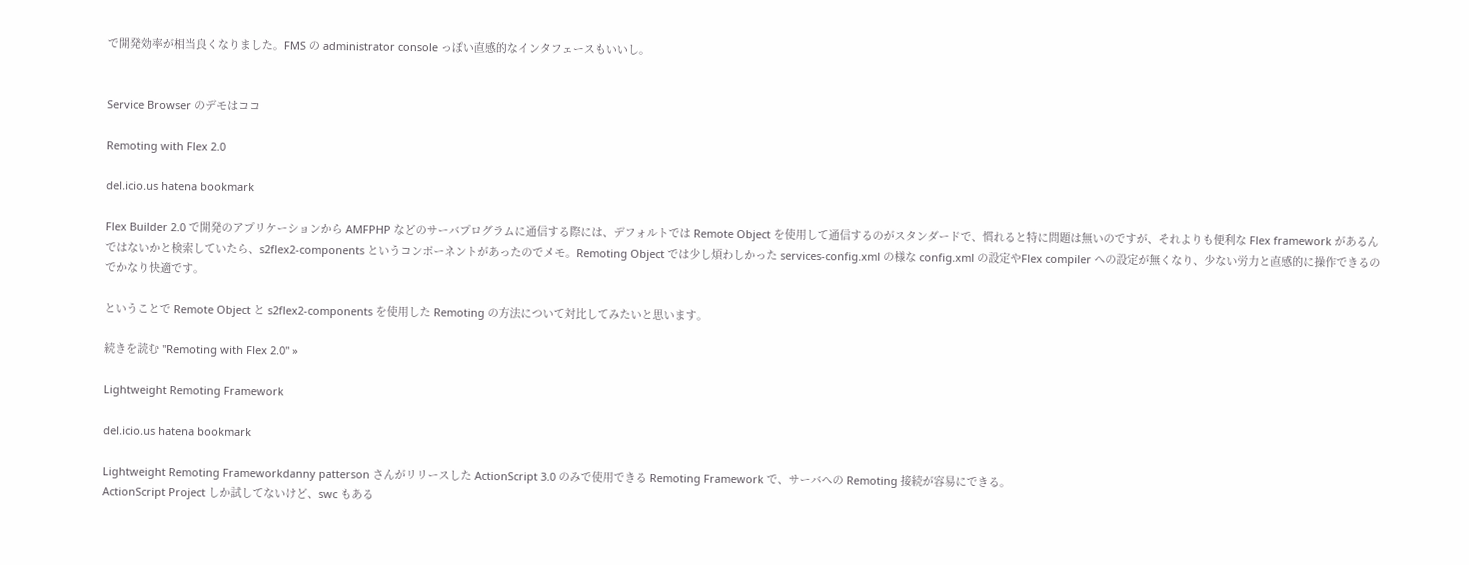で開発効率が相当良くなりました。FMS の administrator console っぽい直感的なインタフェースもいいし。


Service Browser のデモはココ

Remoting with Flex 2.0

del.icio.us hatena bookmark

Flex Builder 2.0 で開発のアプリケーションから AMFPHP などのサーバプログラムに通信する際には、デフォルトでは Remote Object を使用して通信するのがスタンダードで、慣れると特に問題は無いのですが、それよりも便利な Flex framework があるんではないかと検索していたら、s2flex2-components というコンポーネントがあったのでメモ。Remoting Object では少し煩わしかった services-config.xml の様な config.xml の設定やFlex compiler への設定が無くなり、少ない労力と直感的に操作できるのでかなり快適です。

ということで Remote Object と s2flex2-components を使用した Remoting の方法について対比してみたいと思います。

続きを読む "Remoting with Flex 2.0" »

Lightweight Remoting Framework

del.icio.us hatena bookmark

Lightweight Remoting Frameworkdanny patterson さんがリリースした ActionScript 3.0 のみで使用できる Remoting Framework で、サーバへの Remoting 接続が容易にできる。
ActionScript Project しか試してないけど、swc もある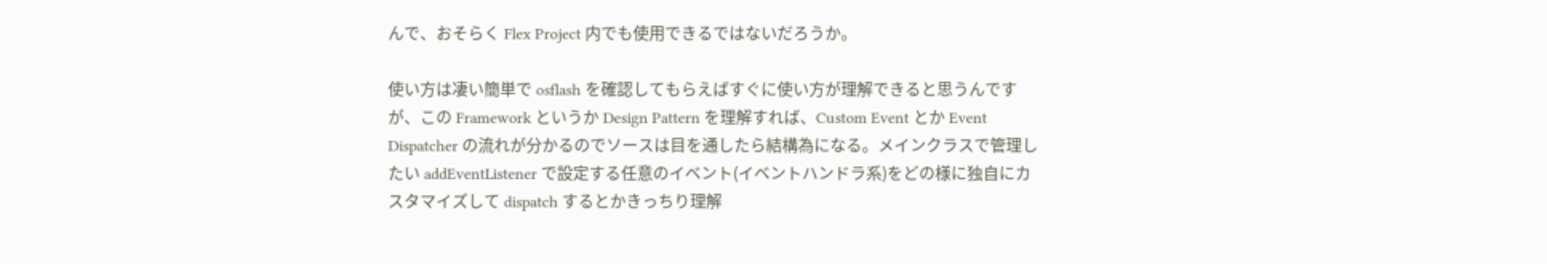んで、おそらく Flex Project 内でも使用できるではないだろうか。

使い方は凄い簡単で osflash を確認してもらえばすぐに使い方が理解できると思うんですが、この Framework というか Design Pattern を理解すれば、Custom Event とか Event Dispatcher の流れが分かるのでソースは目を通したら結構為になる。メインクラスで管理したい addEventListener で設定する任意のイベント(イベントハンドラ系)をどの様に独自にカスタマイズして dispatch するとかきっちり理解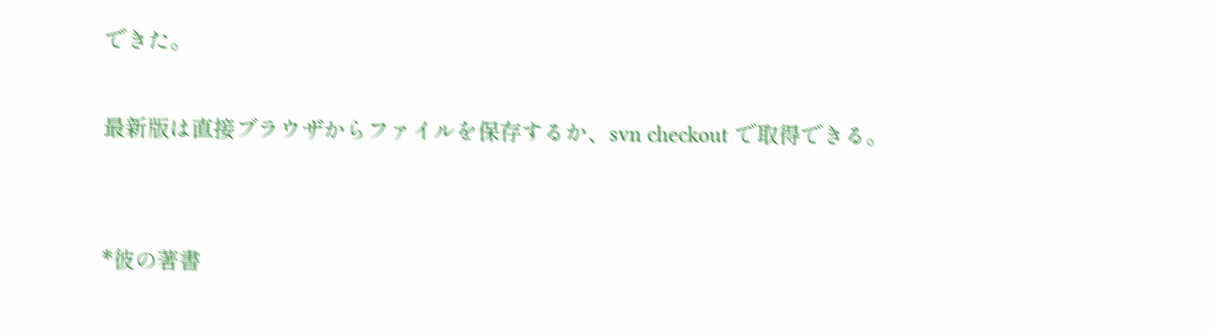できた。

最新版は直接ブラウザからファイルを保存するか、svn checkout で取得できる。


*彼の著書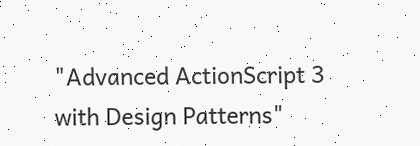"Advanced ActionScript 3 with Design Patterns"